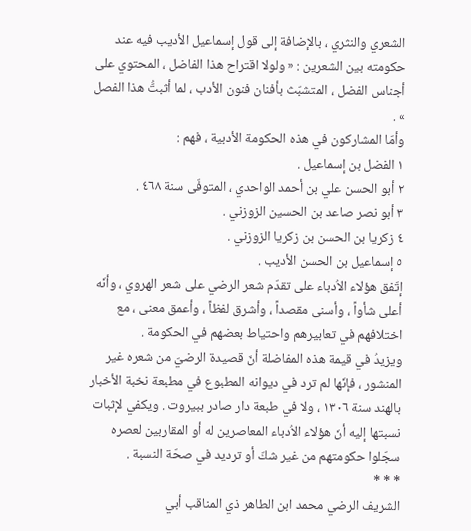الشعري والنثري ، بالإضافة إلى قول إسماعيل الأديب فيه عند حكومته بين الشعرين : « ولولا اقتراح هذا الفاضل ، المحتوي على أجناس الفضل ، المتشبّث بأفنان فنون الأدب ، لما أثبتُّ هذا الفصل » .
وأمّا المشاركون في هذه الحكومة الأدبية ، فهم :
١ الفضل بن إسماعيل .
٢ أبو الحسن علي بن أحمد الواحدي ، المتوفّى سنة ٤٦٨ .
٣ أبو نصر صاعد بن الحسين الزوزني .
٤ زكريا بن الحسن بن زكريا الزوزني .
٥ إسماعيل بن الحسن الأديب .
إتّفق هؤلاء الاُدباء على تقدّم شعر الرضي على شعر الهروي ، وأنّه أعلى شأواً ، وأسنى مقصداً ، وأشرق لفظاً ، وأعمق معنى ، مع اختلافهم في تعابيرهم واحتياط بعضهم في الحكومة .
ويزيدُ في قيمة هذه المفاضلة أنّ قصيدة الرضيّ من شعره غير المنشور ، فإنّها لم ترد في ديوانه المطبوع في مطبعة نخبة الأخبار بالهند سنة ١٣٠٦ ، ولا في طبعة دار صادر ببيروت . ويكفي لإثبات نسبتها إليه أنّ هؤلاء الاُدباء المعاصرين له أو المقاربين لعصره سجّلوا حكومتهم من غير شكّ أو ترديد في صحّة النسبة .
* * *
الشريف الرضي محمد ابن الطاهر ذي المناقب أبي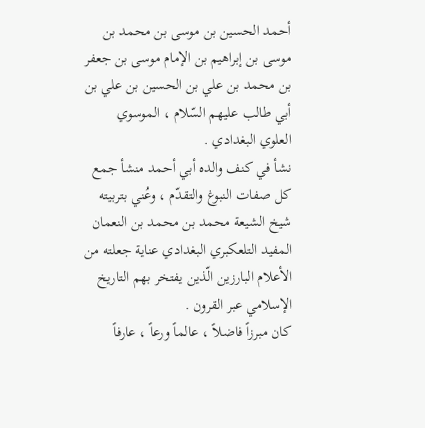أحمد الحسين بن موسى بن محمد بن موسى بن إبراهيم بن الإمام موسى بن جعفر بن محمد بن علي بن الحسين بن علي بن أبي طالب عليهم السّلام ، الموسوي العلوي البغدادي .
نشأ في كنف والده أبي أحمد منشأ جمع كل صفات النبوغ والتقدّم ، وعُني بتربيته شيخ الشيعة محمد بن محمد بن النعمان المفيد التلعكبري البغدادي عناية جعلته من الأعلام البارزين الّذين يفتخر بهم التاريخ الإسلامي عبر القرون .
كان مبرزاً فاضلاً ، عالماً ورعاً ، عارفاً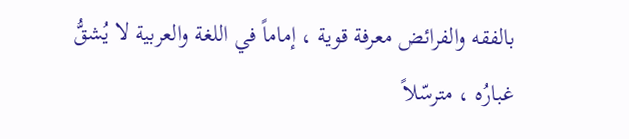بالفقه والفرائض معرفة قوية ، إماماً في اللغة والعربية لا يُشقُّ غبارُه ، مترسّلاً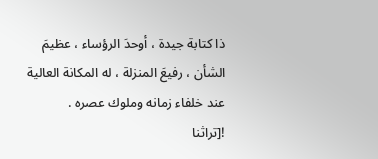ذا كتابة جيدة ، أوحدَ الرؤساء ، عظيمَ الشأن ، رفيعَ المنزلة ، له المكانة العالية عند خلفاء زمانه وملوك عصره .
![تراثنا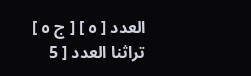العدد [ ٥ ] [ ج ٥ ] تراثنا العدد [ 5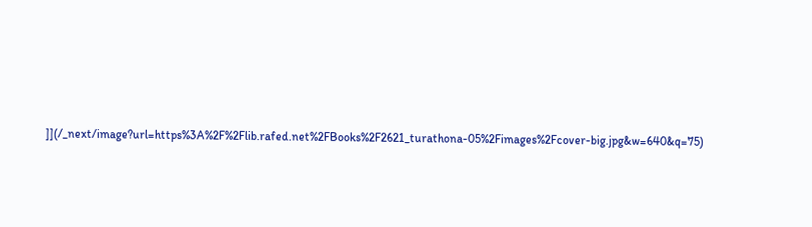]](/_next/image?url=https%3A%2F%2Flib.rafed.net%2FBooks%2F2621_turathona-05%2Fimages%2Fcover-big.jpg&w=640&q=75)